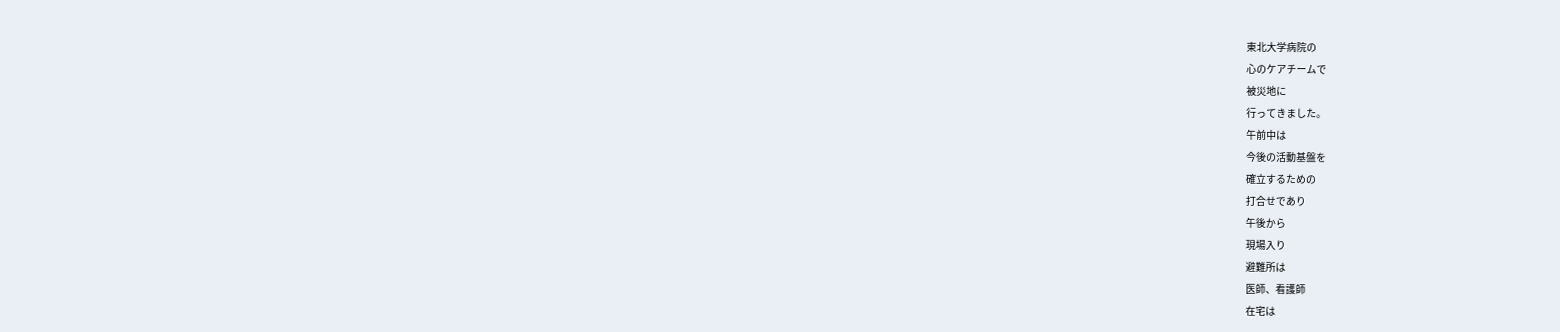東北大学病院の
心のケアチームで
被災地に
行ってきました。
午前中は
今後の活動基盤を
確立するための
打合せであり
午後から
現場入り
避難所は
医師、看護師
在宅は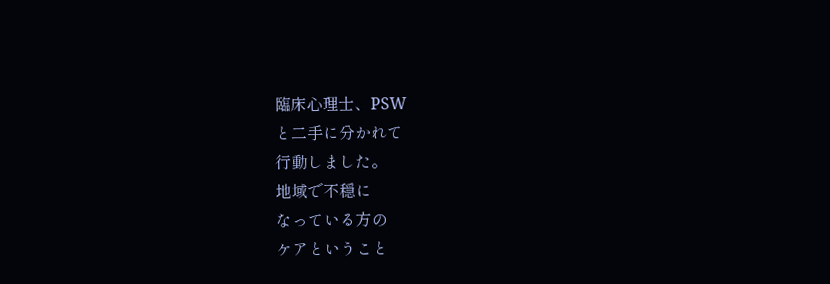臨床心理士、PSW
と二手に分かれて
行動しました。
地域で不穏に
なっている方の
ケアということ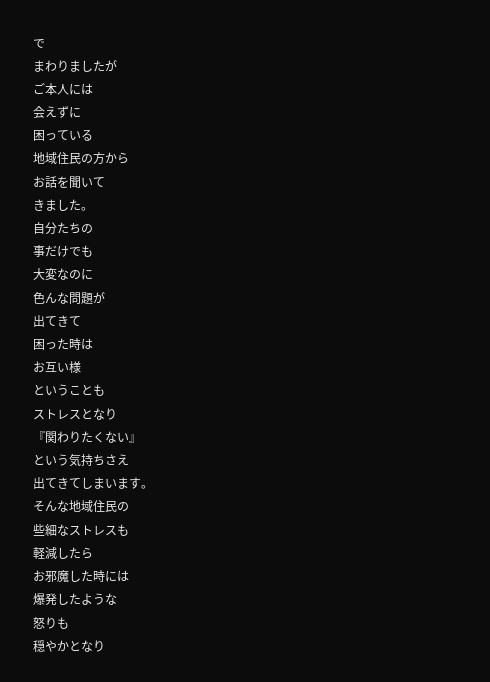で
まわりましたが
ご本人には
会えずに
困っている
地域住民の方から
お話を聞いて
きました。
自分たちの
事だけでも
大変なのに
色んな問題が
出てきて
困った時は
お互い様
ということも
ストレスとなり
『関わりたくない』
という気持ちさえ
出てきてしまいます。
そんな地域住民の
些細なストレスも
軽減したら
お邪魔した時には
爆発したような
怒りも
穏やかとなり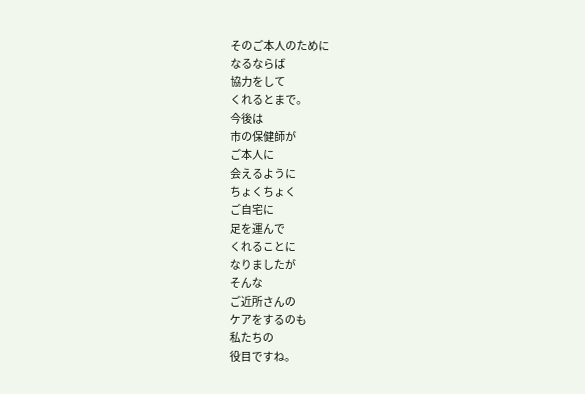そのご本人のために
なるならば
協力をして
くれるとまで。
今後は
市の保健師が
ご本人に
会えるように
ちょくちょく
ご自宅に
足を運んで
くれることに
なりましたが
そんな
ご近所さんの
ケアをするのも
私たちの
役目ですね。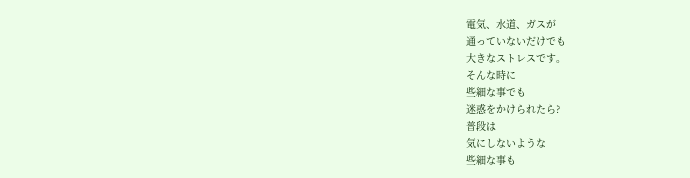電気、水道、ガスが
通っていないだけでも
大きなストレスです。
そんな時に
些細な事でも
迷惑をかけられたら?
普段は
気にしないような
些細な事も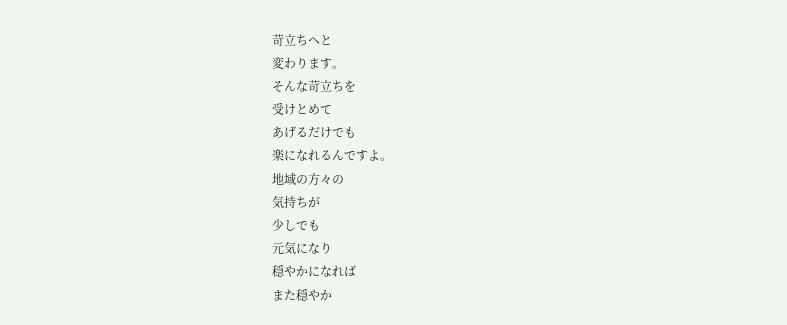苛立ちへと
変わります。
そんな苛立ちを
受けとめて
あげるだけでも
楽になれるんですよ。
地域の方々の
気持ちが
少しでも
元気になり
穏やかになれば
また穏やか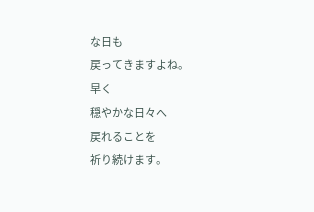な日も
戻ってきますよね。
早く
穏やかな日々へ
戻れることを
祈り続けます。